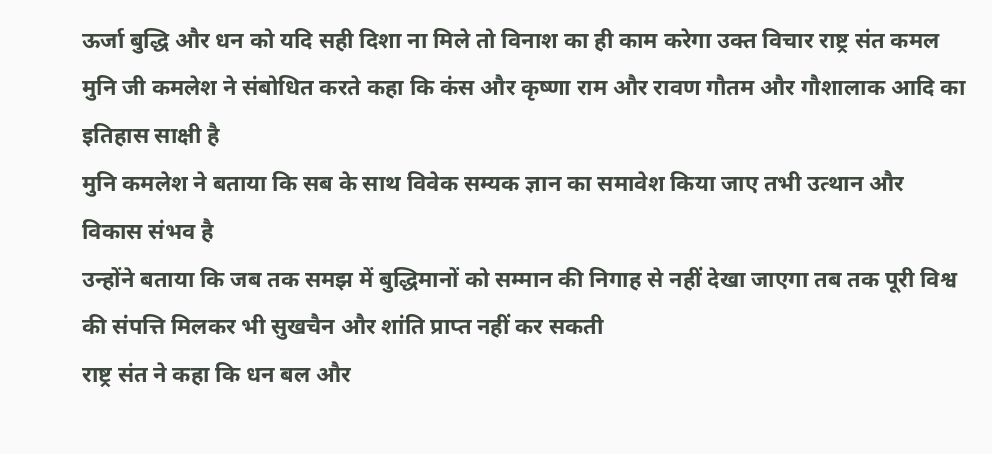ऊर्जा बुद्धि और धन को यदि सही दिशा ना मिले तो विनाश का ही काम करेगा उक्त विचार राष्ट्र संत कमल मुनि जी कमलेश ने संबोधित करते कहा कि कंस और कृष्णा राम और रावण गौतम और गौशालाक आदि का इतिहास साक्षी है
मुनि कमलेश ने बताया कि सब के साथ विवेक सम्यक ज्ञान का समावेश किया जाए तभी उत्थान और विकास संभव है
उन्होंने बताया कि जब तक समझ में बुद्धिमानों को सम्मान की निगाह से नहीं देखा जाएगा तब तक पूरी विश्व की संपत्ति मिलकर भी सुखचैन और शांति प्राप्त नहीं कर सकती
राष्ट्र संत ने कहा कि धन बल और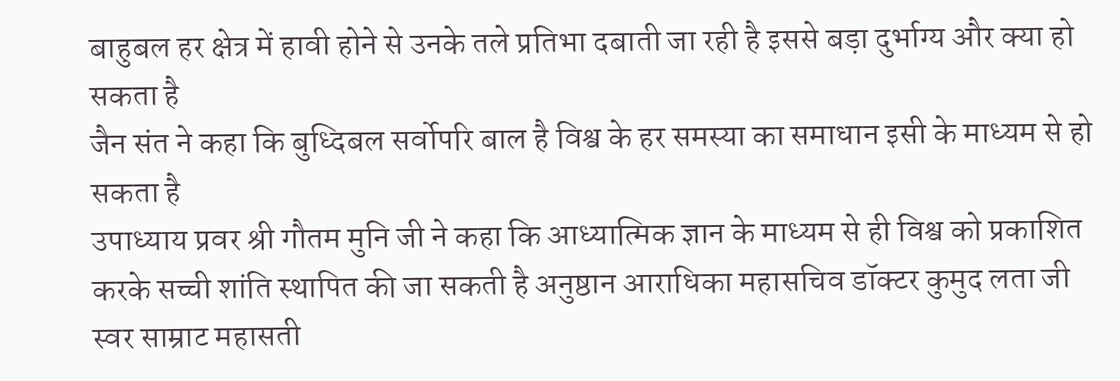बाहुबल हर क्षेत्र में हावी होने से उनके तले प्रतिभा दबाती जा रही है इससे बड़ा दुर्भाग्य और क्या हो सकता है
जैन संत ने कहा कि बुध्दिबल सर्वोपरि बाल है विश्व के हर समस्या का समाधान इसी के माध्यम से हो सकता है
उपाध्याय प्रवर श्री गौतम मुनि जी ने कहा कि आध्यात्मिक ज्ञान के माध्यम से ही विश्व को प्रकाशित करके सच्ची शांति स्थापित की जा सकती है अनुष्ठान आराधिका महासचिव डॉक्टर कुमुद लता जी स्वर साम्राट महासती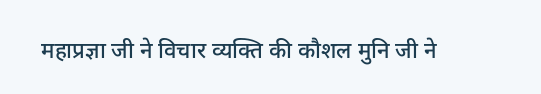महाप्रज्ञा जी ने विचार व्यक्ति की कौशल मुनि जी ने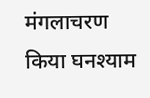मंगलाचरण किया घनश्याम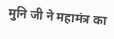मुनि जी ने महामंत्र का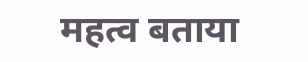महत्व बताया